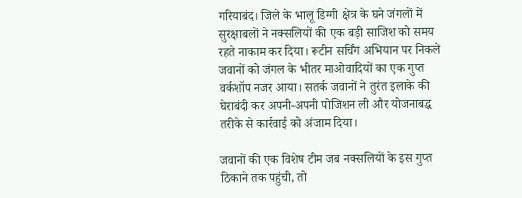गरियाबंद। जिले के भालू डिग्गी क्षेत्र के घने जंगलों में सुरक्षाबलों ने नक्सलियों की एक बड़ी साजिश को समय रहते नाकाम कर दिया। रूटीन सर्चिंग अभियान पर निकले जवानों को जंगल के भीतर माओवादियों का एक गुप्त वर्कशॉप नजर आया। सतर्क जवानों ने तुरंत इलाके की घेराबंदी कर अपनी-अपनी पोजिशन ली और योजनाबद्ध तरीके से कार्रवाई को अंजाम दिया।

जवानों की एक विशेष टीम जब नक्सलियों के इस गुप्त ठिकाने तक पहुंची, तो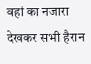वहां का नजारा देखकर सभी हैरान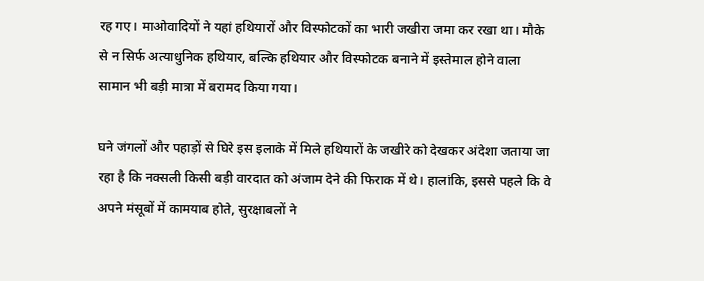रह गए। माओवादियों ने यहां हथियारों और विस्फोटकों का भारी जखीरा जमा कर रखा था। मौके से न सिर्फ अत्याधुनिक हथियार, बल्कि हथियार और विस्फोटक बनाने में इस्तेमाल होने वाला सामान भी बड़ी मात्रा में बरामद किया गया।

घने जंगलों और पहाड़ों से घिरे इस इलाके में मिले हथियारों के जखीरे को देखकर अंदेशा जताया जा रहा है कि नक्सली किसी बड़ी वारदात को अंजाम देने की फिराक में थे। हालांकि, इससे पहले कि वे अपने मंसूबों में कामयाब होते, सुरक्षाबलों ने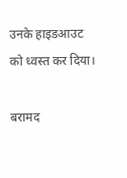उनके हाइडआउट को ध्वस्त कर दिया।

बरामद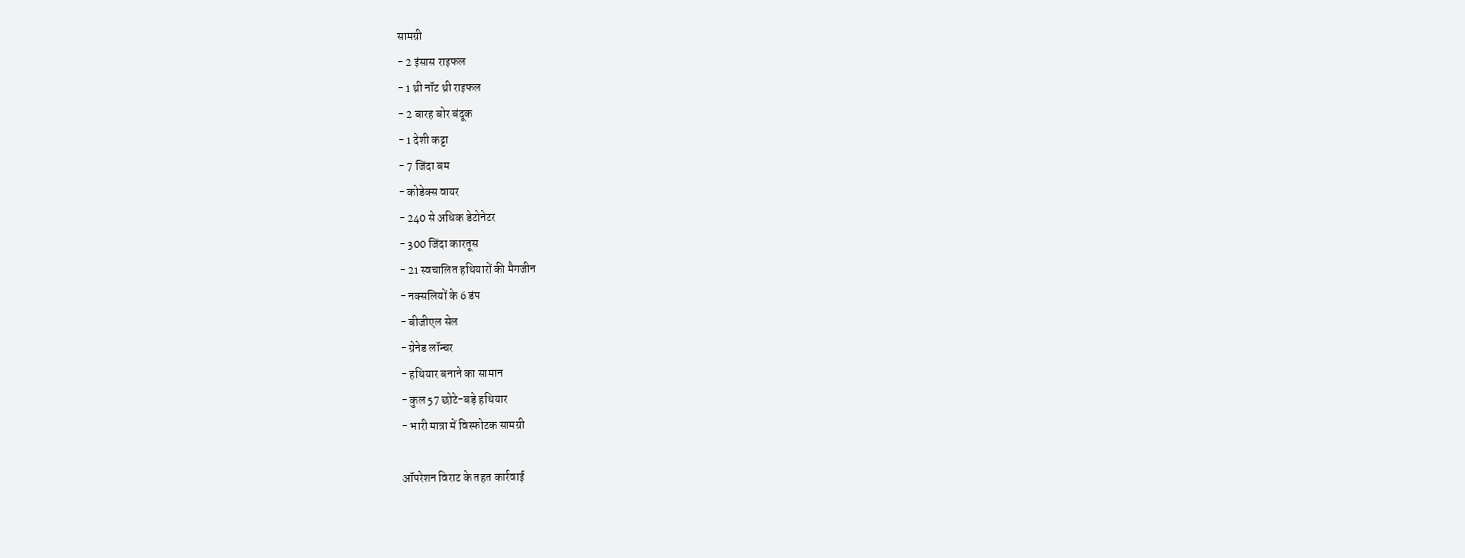सामग्री
- 2 इंसास राइफल
- 1 थ्री नॉट थ्री राइफल
- 2 बारह बोर बंदूक
- 1 देशी कट्टा
- 7 जिंदा बम
- कोडेक्स वायर
- 240 से अधिक डेटोनेटर
- 300 जिंदा कारतूस
- 21 स्वचालित हथियारों की मैगजीन
- नक्सलियों के 6 डंप
- बीजीएल सेल
- ग्रेनेड लॉन्चर
- हथियार बनाने का सामान
- कुल 57 छोटे-बड़े हथियार
- भारी मात्रा में विस्फोटक सामग्री

ऑपरेशन विराट के तहत कार्रवाई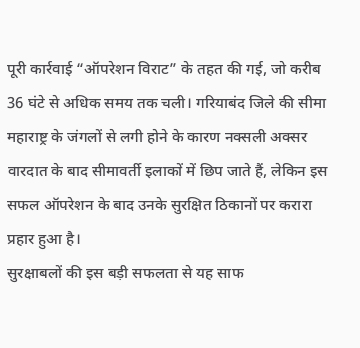पूरी कार्रवाई “ऑपरेशन विराट” के तहत की गई, जो करीब 36 घंटे से अधिक समय तक चली। गरियाबंद जिले की सीमा महाराष्ट्र के जंगलों से लगी होने के कारण नक्सली अक्सर वारदात के बाद सीमावर्ती इलाकों में छिप जाते हैं, लेकिन इस सफल ऑपरेशन के बाद उनके सुरक्षित ठिकानों पर करारा प्रहार हुआ है।
सुरक्षाबलों की इस बड़ी सफलता से यह साफ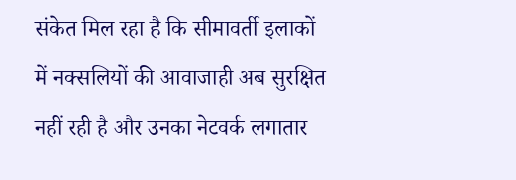संकेत मिल रहा है कि सीमावर्ती इलाकों में नक्सलियों की आवाजाही अब सुरक्षित नहीं रही है और उनका नेटवर्क लगातार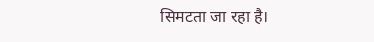सिमटता जा रहा है।